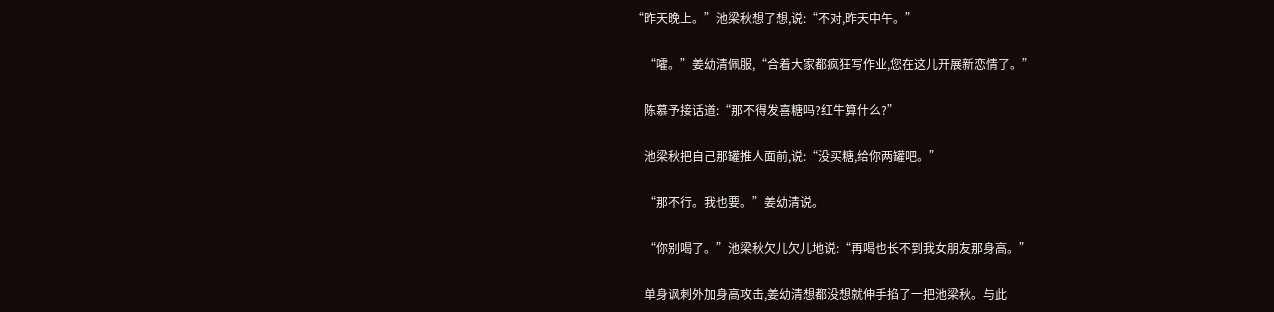“昨天晚上。”池梁秋想了想,说:“不对,昨天中午。”

    “嚯。”姜幼清佩服,“合着大家都疯狂写作业,您在这儿开展新恋情了。”

    陈慕予接话道:“那不得发喜糖吗?红牛算什么?”

    池梁秋把自己那罐推人面前,说:“没买糖,给你两罐吧。”

    “那不行。我也要。”姜幼清说。

    “你别喝了。”池梁秋欠儿欠儿地说:“再喝也长不到我女朋友那身高。”

    单身讽刺外加身高攻击,姜幼清想都没想就伸手掐了一把池梁秋。与此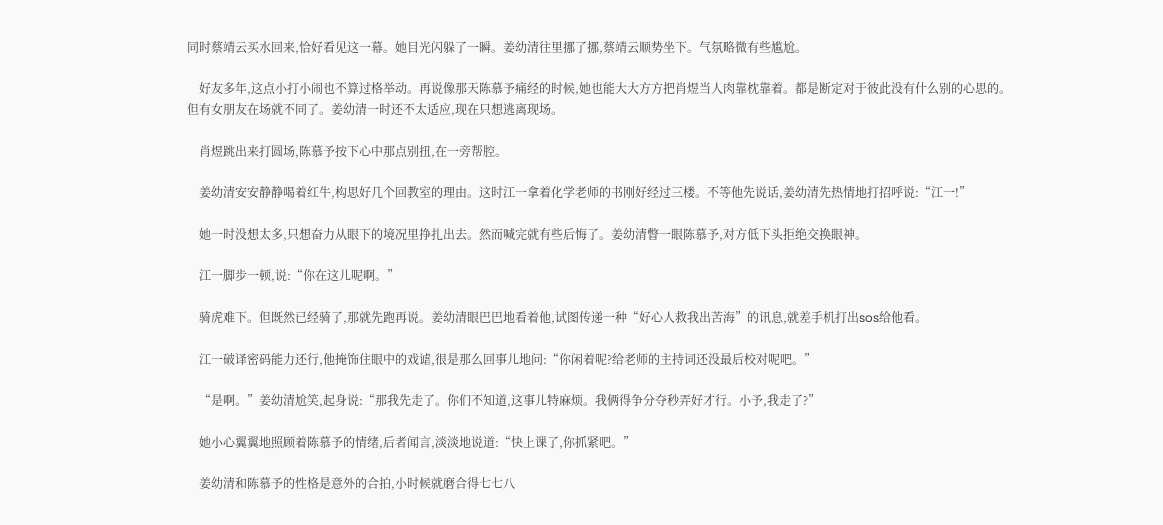同时蔡靖云买水回来,恰好看见这一幕。她目光闪躲了一瞬。姜幼清往里挪了挪,蔡靖云顺势坐下。气氛略微有些尴尬。

    好友多年,这点小打小闹也不算过格举动。再说像那天陈慕予痛经的时候,她也能大大方方把肖煜当人肉靠枕靠着。都是断定对于彼此没有什么别的心思的。但有女朋友在场就不同了。姜幼清一时还不太适应,现在只想逃离现场。

    肖煜跳出来打圆场,陈慕予按下心中那点别扭,在一旁帮腔。

    姜幼清安安静静喝着红牛,构思好几个回教室的理由。这时江一拿着化学老师的书刚好经过三楼。不等他先说话,姜幼清先热情地打招呼说:“江一!”

    她一时没想太多,只想奋力从眼下的境况里挣扎出去。然而喊完就有些后悔了。姜幼清瞥一眼陈慕予,对方低下头拒绝交换眼神。

    江一脚步一顿,说:“你在这儿呢啊。”

    骑虎难下。但既然已经骑了,那就先跑再说。姜幼清眼巴巴地看着他,试图传递一种“好心人救我出苦海”的讯息,就差手机打出sos给他看。

    江一破译密码能力还行,他掩饰住眼中的戏谑,很是那么回事儿地问:“你闲着呢?给老师的主持词还没最后校对呢吧。”

    “是啊。”姜幼清尬笑,起身说:“那我先走了。你们不知道,这事儿特麻烦。我俩得争分夺秒弄好才行。小予,我走了?”

    她小心翼翼地照顾着陈慕予的情绪,后者闻言,淡淡地说道:“快上课了,你抓紧吧。”

    姜幼清和陈慕予的性格是意外的合拍,小时候就磨合得七七八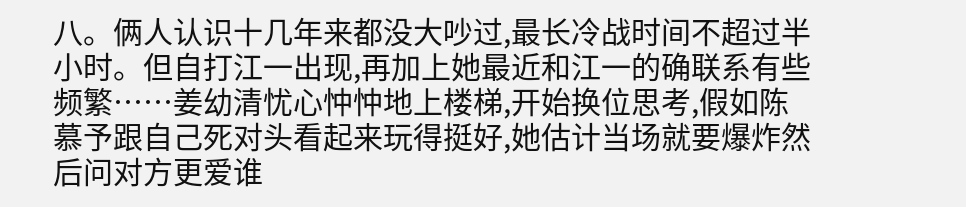八。俩人认识十几年来都没大吵过,最长冷战时间不超过半小时。但自打江一出现,再加上她最近和江一的确联系有些频繁……姜幼清忧心忡忡地上楼梯,开始换位思考,假如陈慕予跟自己死对头看起来玩得挺好,她估计当场就要爆炸然后问对方更爱谁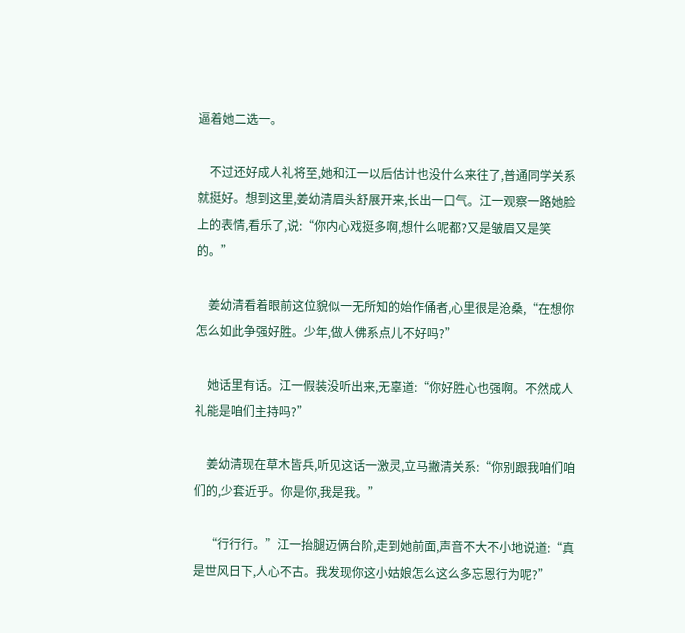逼着她二选一。

    不过还好成人礼将至,她和江一以后估计也没什么来往了,普通同学关系就挺好。想到这里,姜幼清眉头舒展开来,长出一口气。江一观察一路她脸上的表情,看乐了,说:“你内心戏挺多啊,想什么呢都?又是皱眉又是笑的。”

    姜幼清看着眼前这位貌似一无所知的始作俑者,心里很是沧桑,“在想你怎么如此争强好胜。少年,做人佛系点儿不好吗?”

    她话里有话。江一假装没听出来,无辜道:“你好胜心也强啊。不然成人礼能是咱们主持吗?”

    姜幼清现在草木皆兵,听见这话一激灵,立马撇清关系:“你别跟我咱们咱们的,少套近乎。你是你,我是我。”

    “行行行。”江一抬腿迈俩台阶,走到她前面,声音不大不小地说道:“真是世风日下,人心不古。我发现你这小姑娘怎么这么多忘恩行为呢?”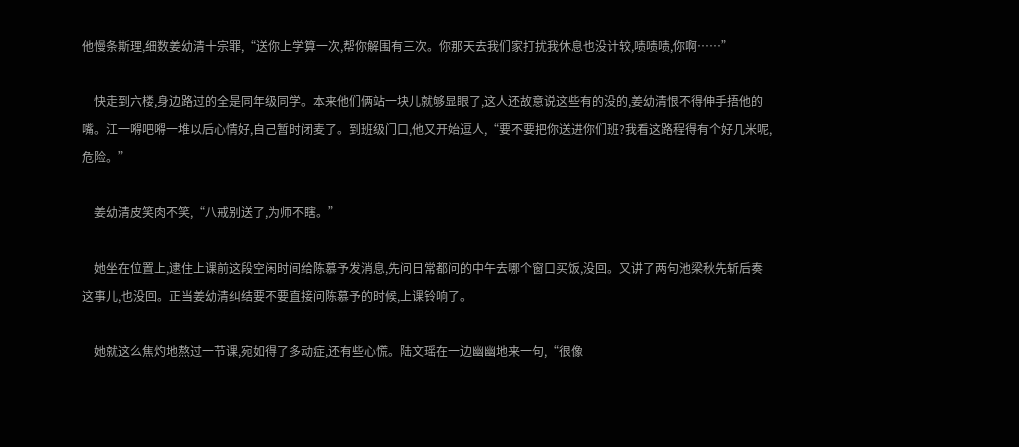他慢条斯理,细数姜幼清十宗罪,“送你上学算一次,帮你解围有三次。你那天去我们家打扰我休息也没计较,啧啧啧,你啊……”

    快走到六楼,身边路过的全是同年级同学。本来他们俩站一块儿就够显眼了,这人还故意说这些有的没的,姜幼清恨不得伸手捂他的嘴。江一嘚吧嘚一堆以后心情好,自己暂时闭麦了。到班级门口,他又开始逗人,“要不要把你送进你们班?我看这路程得有个好几米呢,危险。”

    姜幼清皮笑肉不笑,“八戒别送了,为师不瞎。”

    她坐在位置上,逮住上课前这段空闲时间给陈慕予发消息,先问日常都问的中午去哪个窗口买饭,没回。又讲了两句池梁秋先斩后奏这事儿,也没回。正当姜幼清纠结要不要直接问陈慕予的时候,上课铃响了。

    她就这么焦灼地熬过一节课,宛如得了多动症,还有些心慌。陆文瑶在一边幽幽地来一句,“很像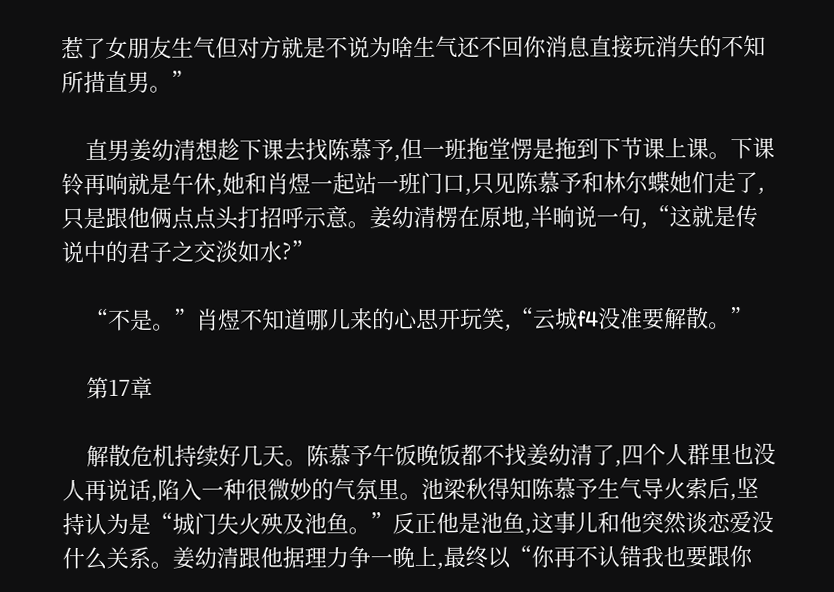惹了女朋友生气但对方就是不说为啥生气还不回你消息直接玩消失的不知所措直男。”

    直男姜幼清想趁下课去找陈慕予,但一班拖堂愣是拖到下节课上课。下课铃再响就是午休,她和肖煜一起站一班门口,只见陈慕予和林尔蝶她们走了,只是跟他俩点点头打招呼示意。姜幼清楞在原地,半晌说一句,“这就是传说中的君子之交淡如水?”

    “不是。”肖煜不知道哪儿来的心思开玩笑,“云城f4没准要解散。”

    第17章

    解散危机持续好几天。陈慕予午饭晚饭都不找姜幼清了,四个人群里也没人再说话,陷入一种很微妙的气氛里。池梁秋得知陈慕予生气导火索后,坚持认为是“城门失火殃及池鱼。”反正他是池鱼,这事儿和他突然谈恋爱没什么关系。姜幼清跟他据理力争一晚上,最终以“你再不认错我也要跟你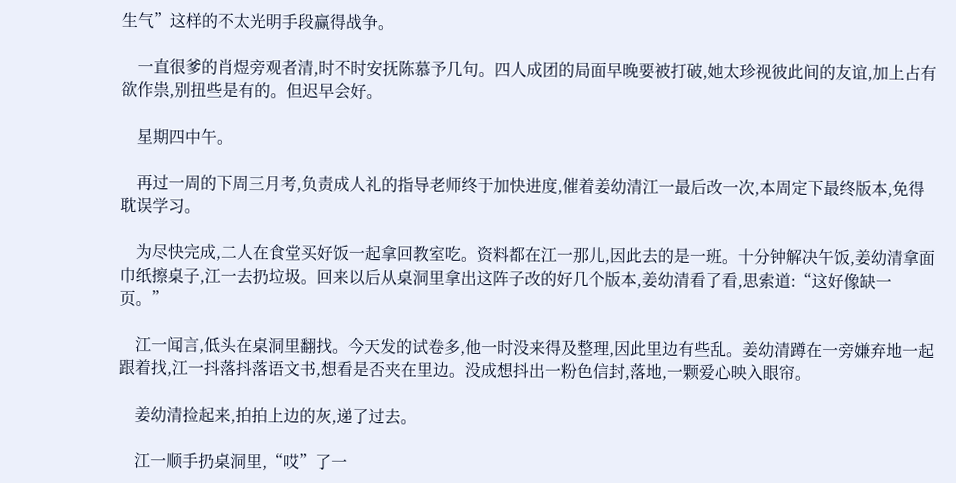生气”这样的不太光明手段赢得战争。

    一直很爹的肖煜旁观者清,时不时安抚陈慕予几句。四人成团的局面早晚要被打破,她太珍视彼此间的友谊,加上占有欲作祟,别扭些是有的。但迟早会好。

    星期四中午。

    再过一周的下周三月考,负责成人礼的指导老师终于加快进度,催着姜幼清江一最后改一次,本周定下最终版本,免得耽误学习。

    为尽快完成,二人在食堂买好饭一起拿回教室吃。资料都在江一那儿,因此去的是一班。十分钟解决午饭,姜幼清拿面巾纸擦桌子,江一去扔垃圾。回来以后从桌洞里拿出这阵子改的好几个版本,姜幼清看了看,思索道:“这好像缺一页。”

    江一闻言,低头在桌洞里翻找。今天发的试卷多,他一时没来得及整理,因此里边有些乱。姜幼清蹲在一旁嫌弃地一起跟着找,江一抖落抖落语文书,想看是否夹在里边。没成想抖出一粉色信封,落地,一颗爱心映入眼帘。

    姜幼清捡起来,拍拍上边的灰,递了过去。

    江一顺手扔桌洞里,“哎”了一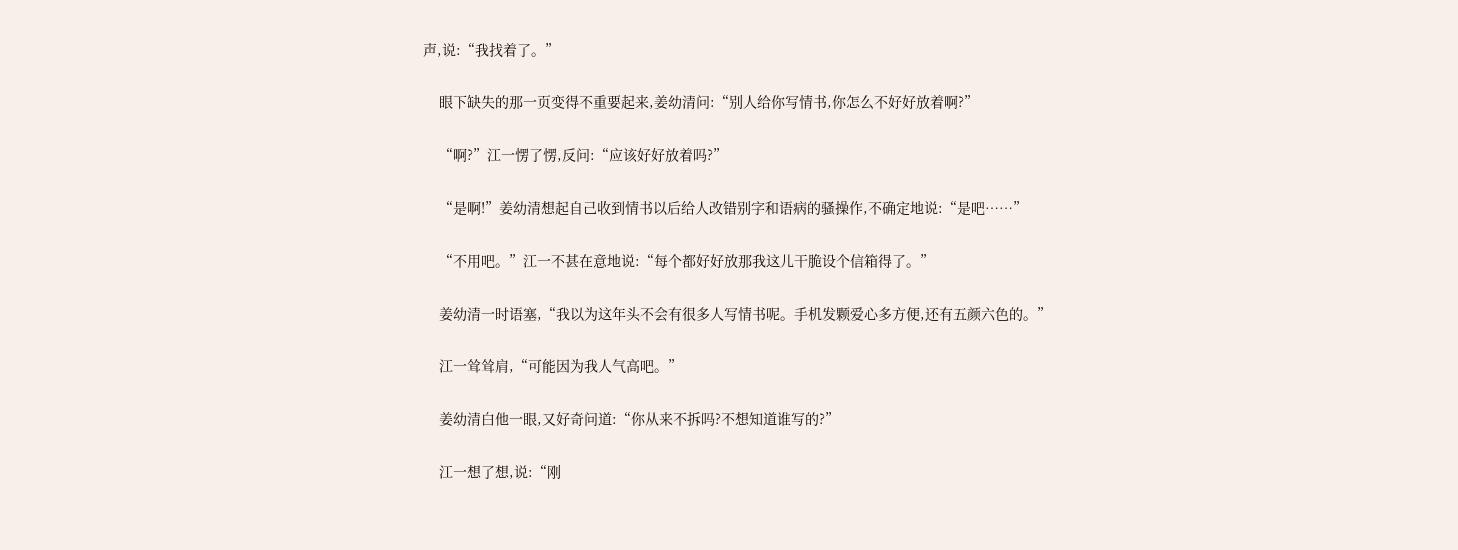声,说:“我找着了。”

    眼下缺失的那一页变得不重要起来,姜幼清问:“别人给你写情书,你怎么不好好放着啊?”

    “啊?”江一愣了愣,反问:“应该好好放着吗?”

    “是啊!”姜幼清想起自己收到情书以后给人改错别字和语病的骚操作,不确定地说:“是吧……”

    “不用吧。”江一不甚在意地说:“每个都好好放那我这儿干脆设个信箱得了。”

    姜幼清一时语塞,“我以为这年头不会有很多人写情书呢。手机发颗爱心多方便,还有五颜六色的。”

    江一耸耸肩,“可能因为我人气高吧。”

    姜幼清白他一眼,又好奇问道:“你从来不拆吗?不想知道谁写的?”

    江一想了想,说:“刚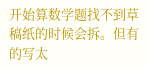开始算数学题找不到草稿纸的时候会拆。但有的写太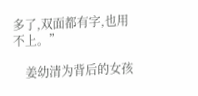多了,双面都有字,也用不上。”

    姜幼清为背后的女孩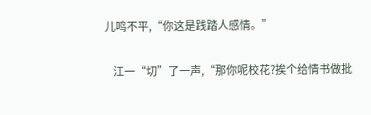儿鸣不平,“你这是践踏人感情。”

    江一“切”了一声,“那你呢校花?挨个给情书做批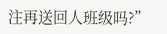注再送回人班级吗?”